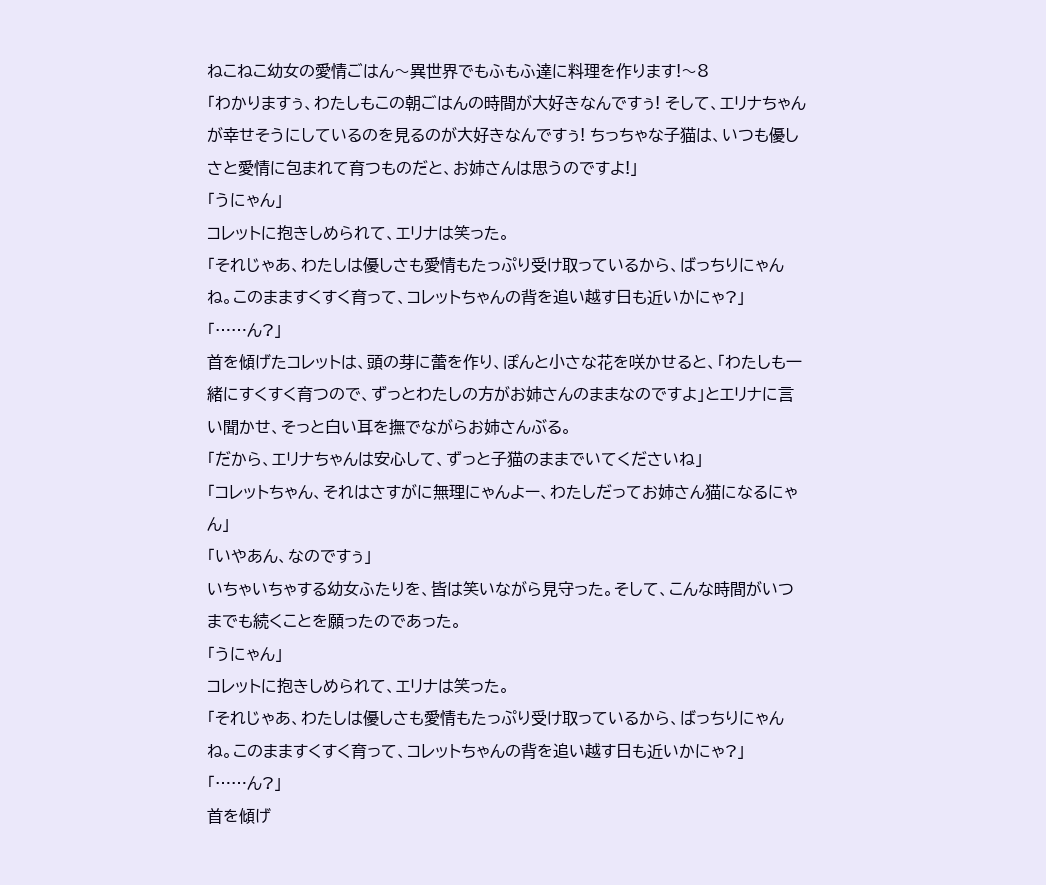ねこねこ幼女の愛情ごはん〜異世界でもふもふ達に料理を作ります!〜8
「わかりますぅ、わたしもこの朝ごはんの時間が大好きなんですぅ! そして、エリナちゃんが幸せそうにしているのを見るのが大好きなんですぅ! ちっちゃな子猫は、いつも優しさと愛情に包まれて育つものだと、お姉さんは思うのですよ!」
「うにゃん」
コレットに抱きしめられて、エリナは笑った。
「それじゃあ、わたしは優しさも愛情もたっぷり受け取っているから、ばっちりにゃんね。このまますくすく育って、コレットちゃんの背を追い越す日も近いかにゃ?」
「……ん?」
首を傾げたコレットは、頭の芽に蕾を作り、ぽんと小さな花を咲かせると、「わたしも一緒にすくすく育つので、ずっとわたしの方がお姉さんのままなのですよ」とエリナに言い聞かせ、そっと白い耳を撫でながらお姉さんぶる。
「だから、エリナちゃんは安心して、ずっと子猫のままでいてくださいね」
「コレットちゃん、それはさすがに無理にゃんよー、わたしだってお姉さん猫になるにゃん」
「いやあん、なのですぅ」
いちゃいちゃする幼女ふたりを、皆は笑いながら見守った。そして、こんな時間がいつまでも続くことを願ったのであった。
「うにゃん」
コレットに抱きしめられて、エリナは笑った。
「それじゃあ、わたしは優しさも愛情もたっぷり受け取っているから、ばっちりにゃんね。このまますくすく育って、コレットちゃんの背を追い越す日も近いかにゃ?」
「……ん?」
首を傾げ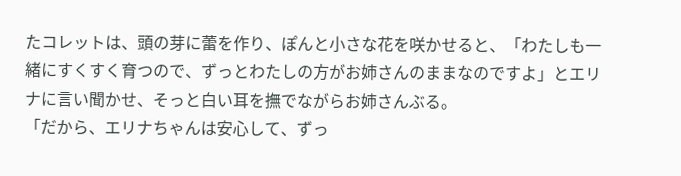たコレットは、頭の芽に蕾を作り、ぽんと小さな花を咲かせると、「わたしも一緒にすくすく育つので、ずっとわたしの方がお姉さんのままなのですよ」とエリナに言い聞かせ、そっと白い耳を撫でながらお姉さんぶる。
「だから、エリナちゃんは安心して、ずっ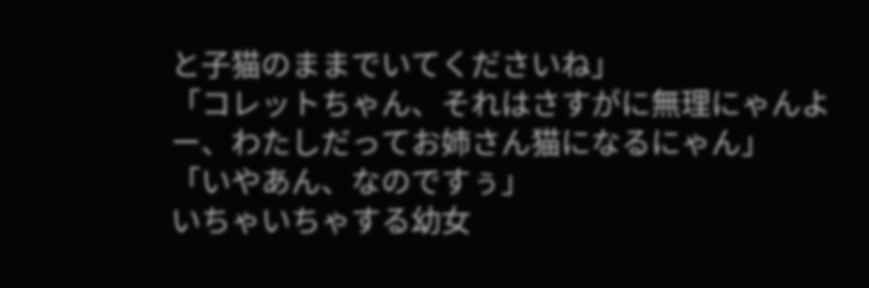と子猫のままでいてくださいね」
「コレットちゃん、それはさすがに無理にゃんよー、わたしだってお姉さん猫になるにゃん」
「いやあん、なのですぅ」
いちゃいちゃする幼女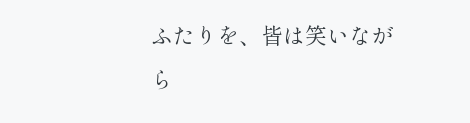ふたりを、皆は笑いながら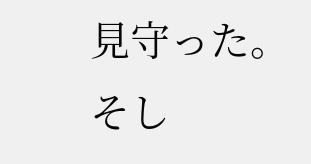見守った。そし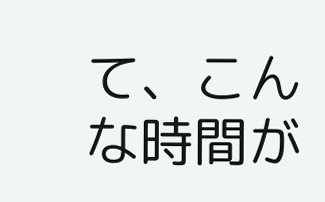て、こんな時間が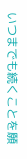いつまでも続くことを願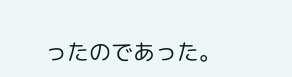ったのであった。